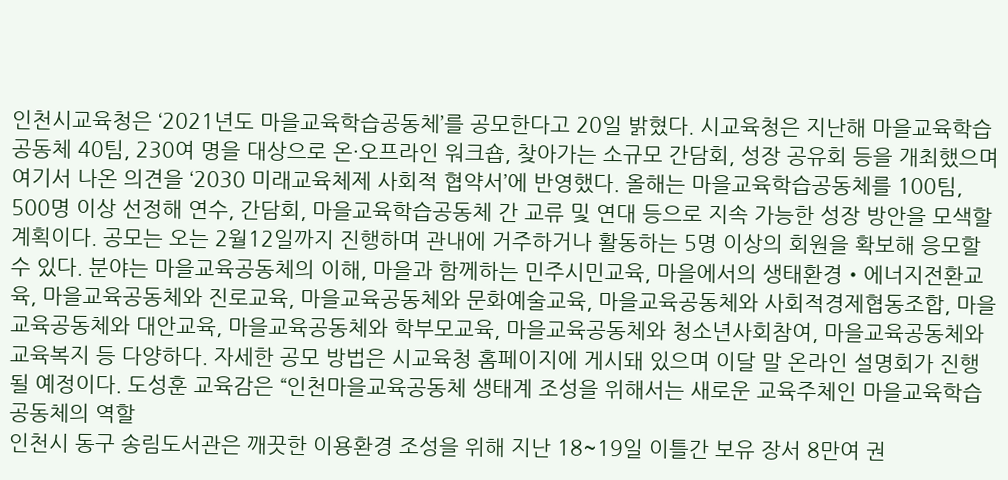인천시교육청은 ‘2021년도 마을교육학습공동체’를 공모한다고 20일 밝혔다. 시교육청은 지난해 마을교육학습공동체 40팀, 230여 명을 대상으로 온·오프라인 워크숍, 찾아가는 소규모 간담회, 성장 공유회 등을 개최했으며 여기서 나온 의견을 ‘2030 미래교육체제 사회적 협약서’에 반영했다. 올해는 마을교육학습공동체를 100팀, 500명 이상 선정해 연수, 간담회, 마을교육학습공동체 간 교류 및 연대 등으로 지속 가능한 성장 방안을 모색할 계획이다. 공모는 오는 2월12일까지 진행하며 관내에 거주하거나 활동하는 5명 이상의 회원을 확보해 응모할 수 있다. 분야는 마을교육공동체의 이해, 마을과 함께하는 민주시민교육, 마을에서의 생태환경‧에너지전환교육, 마을교육공동체와 진로교육, 마을교육공동체와 문화예술교육, 마을교육공동체와 사회적경제협동조합, 마을교육공동체와 대안교육, 마을교육공동체와 학부모교육, 마을교육공동체와 청소년사회참여, 마을교육공동체와 교육복지 등 다양하다. 자세한 공모 방법은 시교육청 홈페이지에 게시돼 있으며 이달 말 온라인 설명회가 진행될 예정이다. 도성훈 교육감은 “인천마을교육공동체 생태계 조성을 위해서는 새로운 교육주체인 마을교육학습공동체의 역할
인천시 동구 송림도서관은 깨끗한 이용환경 조성을 위해 지난 18~19일 이틀간 보유 장서 8만여 권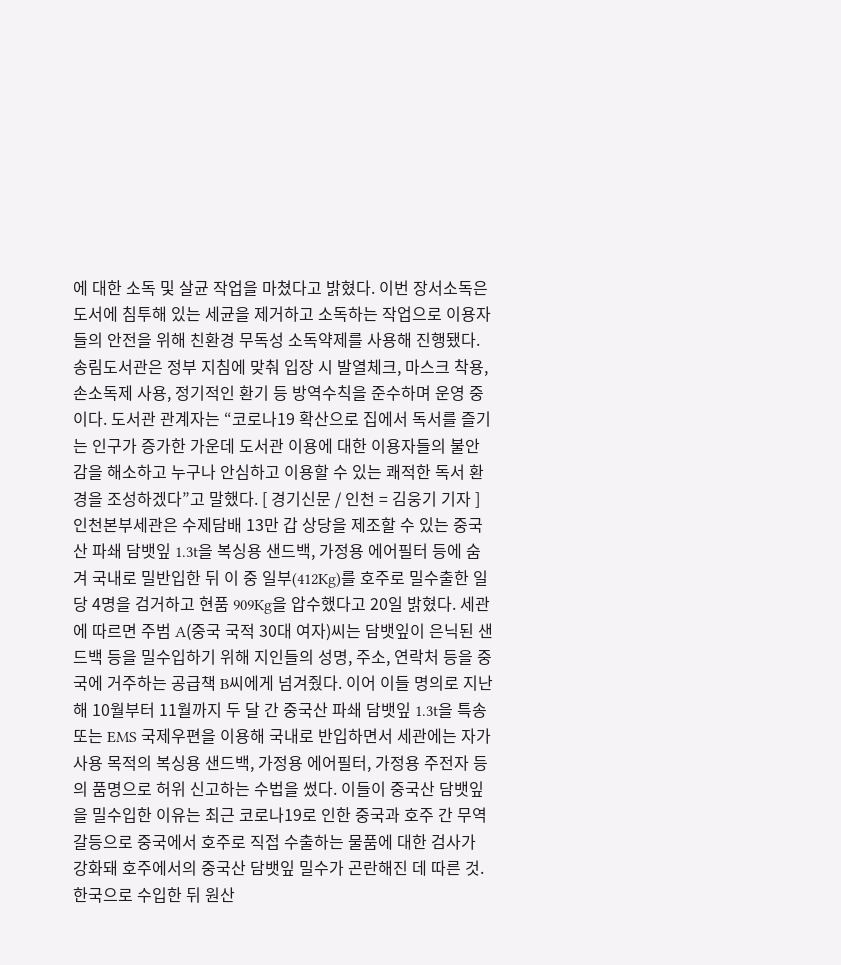에 대한 소독 및 살균 작업을 마쳤다고 밝혔다. 이번 장서소독은 도서에 침투해 있는 세균을 제거하고 소독하는 작업으로 이용자들의 안전을 위해 친환경 무독성 소독약제를 사용해 진행됐다. 송림도서관은 정부 지침에 맞춰 입장 시 발열체크, 마스크 착용, 손소독제 사용, 정기적인 환기 등 방역수칙을 준수하며 운영 중이다. 도서관 관계자는 “코로나19 확산으로 집에서 독서를 즐기는 인구가 증가한 가운데 도서관 이용에 대한 이용자들의 불안감을 해소하고 누구나 안심하고 이용할 수 있는 쾌적한 독서 환경을 조성하겠다”고 말했다. [ 경기신문 / 인천 = 김웅기 기자 ]
인천본부세관은 수제담배 13만 갑 상당을 제조할 수 있는 중국산 파쇄 담뱃잎 1.3t을 복싱용 샌드백, 가정용 에어필터 등에 숨겨 국내로 밀반입한 뒤 이 중 일부(412Kg)를 호주로 밀수출한 일당 4명을 검거하고 현품 909Kg을 압수했다고 20일 밝혔다. 세관에 따르면 주범 A(중국 국적 30대 여자)씨는 담뱃잎이 은닉된 샌드백 등을 밀수입하기 위해 지인들의 성명, 주소, 연락처 등을 중국에 거주하는 공급책 B씨에게 넘겨줬다. 이어 이들 명의로 지난해 10월부터 11월까지 두 달 간 중국산 파쇄 담뱃잎 1.3t을 특송 또는 EMS 국제우편을 이용해 국내로 반입하면서 세관에는 자가사용 목적의 복싱용 샌드백, 가정용 에어필터, 가정용 주전자 등의 품명으로 허위 신고하는 수법을 썼다. 이들이 중국산 담뱃잎을 밀수입한 이유는 최근 코로나19로 인한 중국과 호주 간 무역 갈등으로 중국에서 호주로 직접 수출하는 물품에 대한 검사가 강화돼 호주에서의 중국산 담뱃잎 밀수가 곤란해진 데 따른 것. 한국으로 수입한 뒤 원산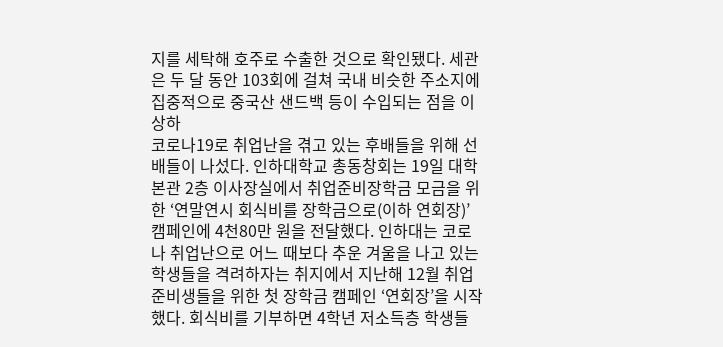지를 세탁해 호주로 수출한 것으로 확인됐다. 세관은 두 달 동안 103회에 걸쳐 국내 비슷한 주소지에 집중적으로 중국산 샌드백 등이 수입되는 점을 이상하
코로나19로 취업난을 겪고 있는 후배들을 위해 선배들이 나섰다. 인하대학교 총동창회는 19일 대학 본관 2층 이사장실에서 취업준비장학금 모금을 위한 ‘연말연시 회식비를 장학금으로(이하 연회장)’ 캠페인에 4천80만 원을 전달했다. 인하대는 코로나 취업난으로 어느 때보다 추운 겨울을 나고 있는 학생들을 격려하자는 취지에서 지난해 12월 취업준비생들을 위한 첫 장학금 캠페인 ‘연회장’을 시작했다. 회식비를 기부하면 4학년 저소득층 학생들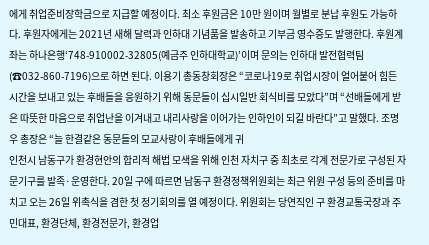에게 취업준비장학금으로 지급할 예정이다. 최소 후원금은 10만 원이며 월별로 분납 후원도 가능하다. 후원자에게는 2021년 새해 달력과 인하대 기념품을 발송하고 기부금 영수증도 발행한다. 후원계좌는 하나은행‘748-910002-32805(예금주 인하대학교)’이며 문의는 인하대 발전협력팀(☎032-860-7196)으로 하면 된다. 이용기 총동창회장은 “코로나19로 취업시장이 얼어붙어 힘든 시간을 보내고 있는 후배들을 응원하기 위해 동문들이 십시일반 회식비를 모았다”며 “선배들에게 받은 따뜻한 마음으로 취업난을 이겨내고 내리사랑을 이어가는 인하인이 되길 바란다”고 말했다. 조명우 총장은 “늘 한결같은 동문들의 모교사랑이 후배들에게 귀
인천시 남동구가 환경현안의 합리적 해법 모색을 위해 인천 자치구 중 최초로 각계 전문가로 구성된 자문기구를 발족·운영한다. 20일 구에 따르면 남동구 환경정책위원회는 최근 위원 구성 등의 준비를 마치고 오는 26일 위촉식을 겸한 첫 정기회의를 열 예정이다. 위원회는 당연직인 구 환경교통국장과 주민대표, 환경단체, 환경전문가, 환경업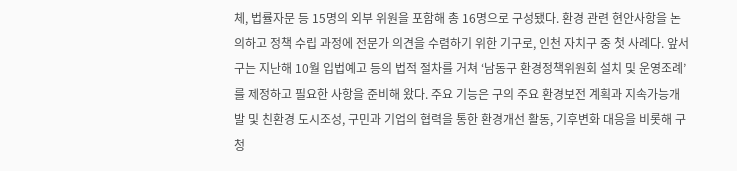체, 법률자문 등 15명의 외부 위원을 포함해 총 16명으로 구성됐다. 환경 관련 현안사항을 논의하고 정책 수립 과정에 전문가 의견을 수렴하기 위한 기구로, 인천 자치구 중 첫 사례다. 앞서 구는 지난해 10월 입법예고 등의 법적 절차를 거쳐 ‘남동구 환경정책위원회 설치 및 운영조례’를 제정하고 필요한 사항을 준비해 왔다. 주요 기능은 구의 주요 환경보전 계획과 지속가능개발 및 친환경 도시조성, 구민과 기업의 협력을 통한 환경개선 활동, 기후변화 대응을 비롯해 구청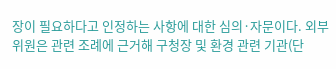장이 필요하다고 인정하는 사항에 대한 심의·자문이다. 외부 위원은 관련 조례에 근거해 구청장 및 환경 관련 기관(단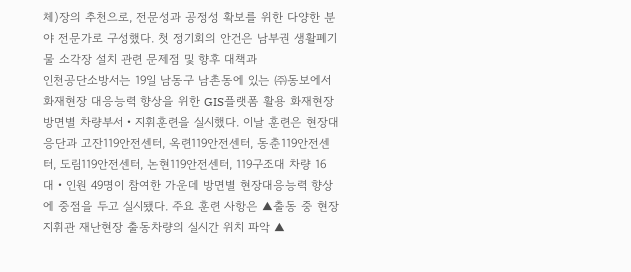체)장의 추천으로, 전문성과 공정성 확보를 위한 다양한 분야 전문가로 구성했다. 첫 정기회의 안건은 남부권 생활폐기물 소각장 설치 관련 문제점 및 향후 대책과
인천공단소방서는 19일 남동구 남촌동에 있는 ㈜동보에서 화재현장 대응능력 향상을 위한 GIS플랫폼 활용 화재현장 방면별 차량부서‧지휘훈련을 실시했다. 이날 훈련은 현장대응단과 고잔119안전센터, 옥련119안전센터, 동춘119안전센터, 도림119안전센터, 논현119안전센터, 119구조대 차량 16대‧인원 49명이 참여한 가운데 방면별 현장대응능력 향상에 중점을 두고 실시됐다. 주요 훈련 사항은 ▲출동 중 현장지휘관 재난현장 출동차량의 실시간 위치 파악 ▲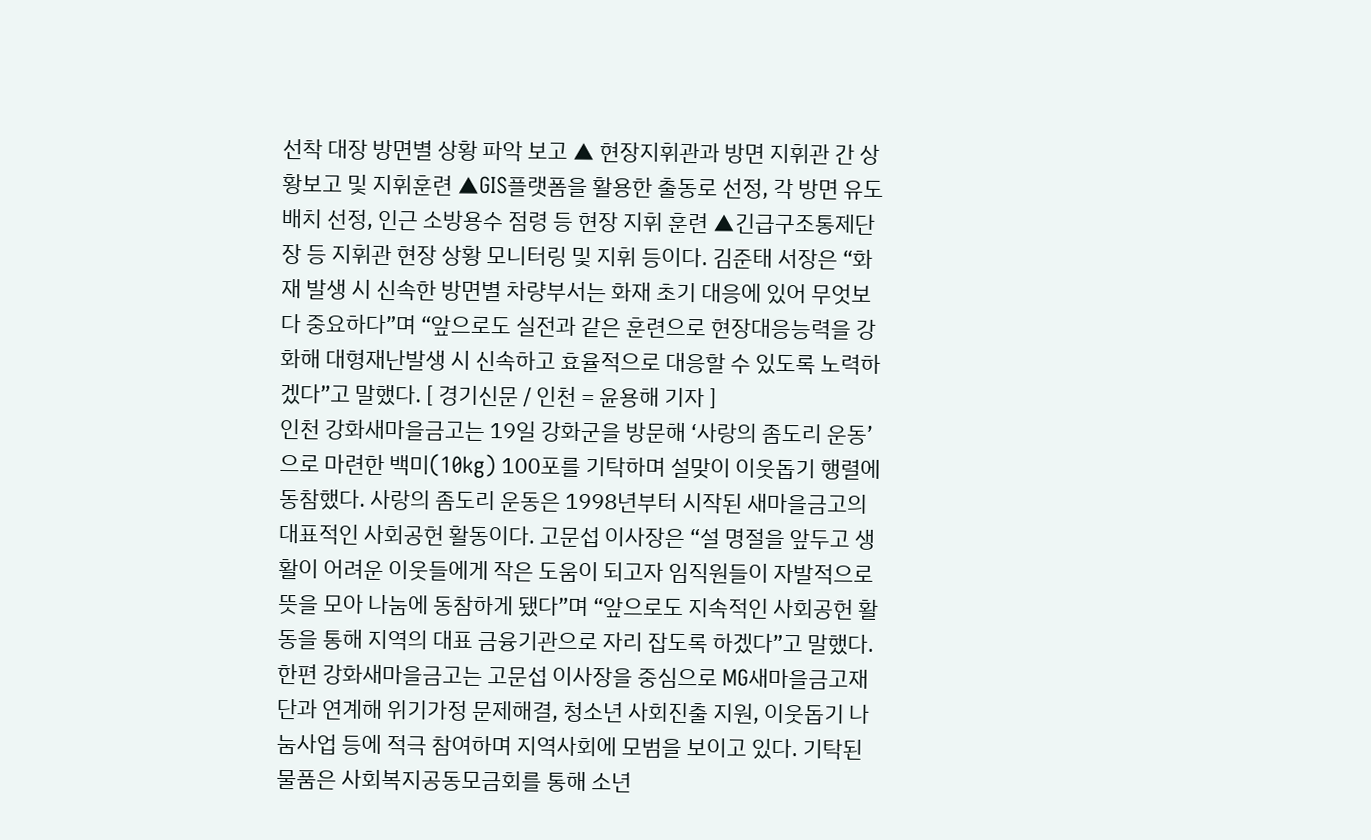선착 대장 방면별 상황 파악 보고 ▲ 현장지휘관과 방면 지휘관 간 상황보고 및 지휘훈련 ▲GIS플랫폼을 활용한 출동로 선정, 각 방면 유도 배치 선정, 인근 소방용수 점령 등 현장 지휘 훈련 ▲긴급구조통제단장 등 지휘관 현장 상황 모니터링 및 지휘 등이다. 김준태 서장은 “화재 발생 시 신속한 방면별 차량부서는 화재 초기 대응에 있어 무엇보다 중요하다”며 “앞으로도 실전과 같은 훈련으로 현장대응능력을 강화해 대형재난발생 시 신속하고 효율적으로 대응할 수 있도록 노력하겠다”고 말했다. [ 경기신문 / 인천 = 윤용해 기자 ]
인천 강화새마을금고는 19일 강화군을 방문해 ‘사랑의 좀도리 운동’으로 마련한 백미(10kg) 100포를 기탁하며 설맞이 이웃돕기 행렬에 동참했다. 사랑의 좀도리 운동은 1998년부터 시작된 새마을금고의 대표적인 사회공헌 활동이다. 고문섭 이사장은 “설 명절을 앞두고 생활이 어려운 이웃들에게 작은 도움이 되고자 임직원들이 자발적으로 뜻을 모아 나눔에 동참하게 됐다”며 “앞으로도 지속적인 사회공헌 활동을 통해 지역의 대표 금융기관으로 자리 잡도록 하겠다”고 말했다. 한편 강화새마을금고는 고문섭 이사장을 중심으로 MG새마을금고재단과 연계해 위기가정 문제해결, 청소년 사회진출 지원, 이웃돕기 나눔사업 등에 적극 참여하며 지역사회에 모범을 보이고 있다. 기탁된 물품은 사회복지공동모금회를 통해 소년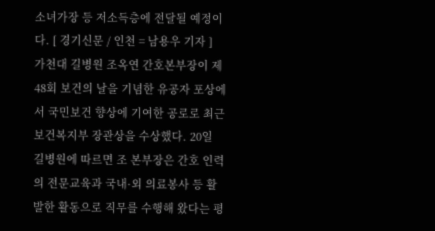소녀가장 등 저소득층에 전달될 예정이다. [ 경기신문 / 인천 = 남용우 기자 ]
가천대 길병원 조옥연 간호본부장이 제48회 보건의 날을 기념한 유공자 포상에서 국민보건 향상에 기여한 공로로 최근 보건복지부 장관상을 수상했다. 20일 길병원에 따르면 조 본부장은 간호 인력의 전문교육과 국내·외 의료봉사 등 활발한 활동으로 직무를 수행해 왔다는 평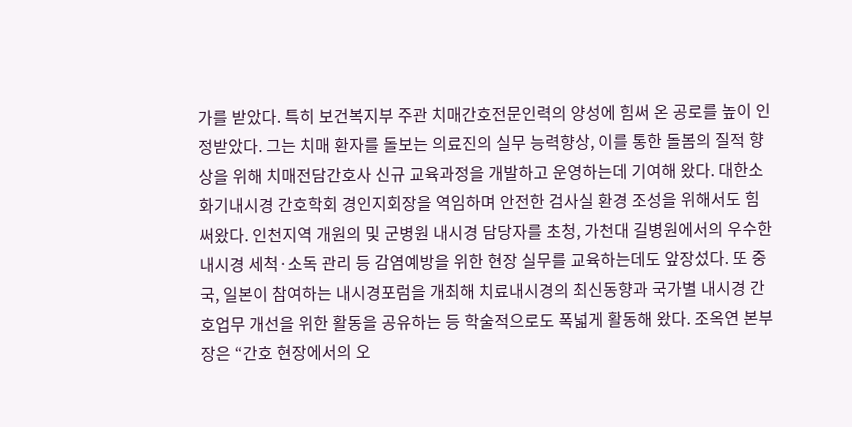가를 받았다. 특히 보건복지부 주관 치매간호전문인력의 양성에 힘써 온 공로를 높이 인정받았다. 그는 치매 환자를 돌보는 의료진의 실무 능력향상, 이를 통한 돌봄의 질적 향상을 위해 치매전담간호사 신규 교육과정을 개발하고 운영하는데 기여해 왔다. 대한소화기내시경 간호학회 경인지회장을 역임하며 안전한 검사실 환경 조성을 위해서도 힘써왔다. 인천지역 개원의 및 군병원 내시경 담당자를 초청, 가천대 길병원에서의 우수한 내시경 세척·소독 관리 등 감염예방을 위한 현장 실무를 교육하는데도 앞장섰다. 또 중국, 일본이 참여하는 내시경포럼을 개최해 치료내시경의 최신동향과 국가별 내시경 간호업무 개선을 위한 활동을 공유하는 등 학술적으로도 폭넓게 활동해 왔다. 조옥연 본부장은 “간호 현장에서의 오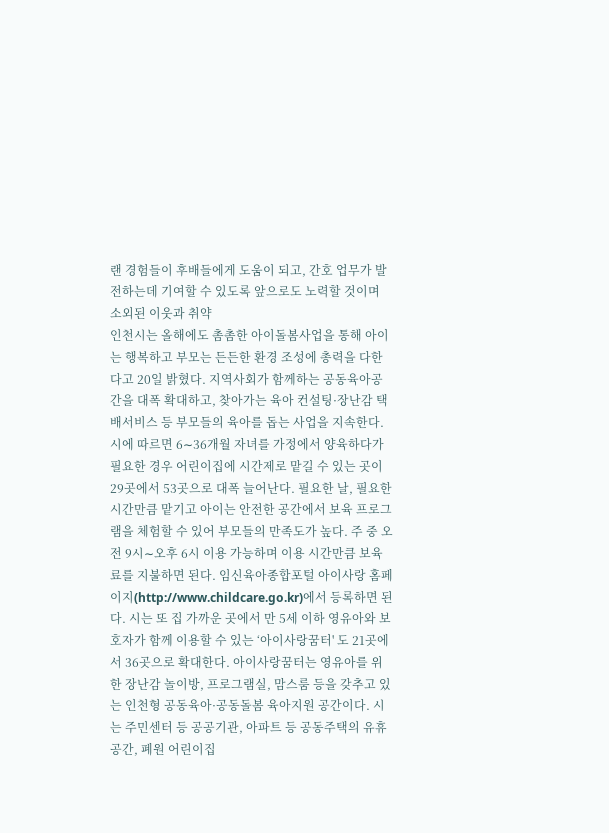랜 경험들이 후배들에게 도움이 되고, 간호 업무가 발전하는데 기여할 수 있도록 앞으로도 노력할 것이며 소외된 이웃과 취약
인천시는 올해에도 촘촘한 아이돌봄사업을 통해 아이는 행복하고 부모는 든든한 환경 조성에 총력을 다한다고 20일 밝혔다. 지역사회가 함께하는 공동육아공간을 대폭 확대하고, 찾아가는 육아 컨설팅·장난감 택배서비스 등 부모들의 육아를 돕는 사업을 지속한다. 시에 따르면 6∼36개월 자녀를 가정에서 양육하다가 필요한 경우 어린이집에 시간제로 맡길 수 있는 곳이 29곳에서 53곳으로 대폭 늘어난다. 필요한 날, 필요한 시간만큼 맡기고 아이는 안전한 공간에서 보육 프로그램을 체험할 수 있어 부모들의 만족도가 높다. 주 중 오전 9시∼오후 6시 이용 가능하며 이용 시간만큼 보육료를 지불하면 된다. 임신육아종합포털 아이사랑 홈페이지(http://www.childcare.go.kr)에서 등록하면 된다. 시는 또 집 가까운 곳에서 만 5세 이하 영유아와 보호자가 함께 이용할 수 있는 ‘아이사랑꿈터' 도 21곳에서 36곳으로 확대한다. 아이사랑꿈터는 영유아를 위한 장난감 놀이방, 프로그램실, 맘스룸 등을 갖추고 있는 인천형 공동육아·공동돌봄 육아지원 공간이다. 시는 주민센터 등 공공기관, 아파트 등 공동주택의 유휴공간, 폐원 어린이집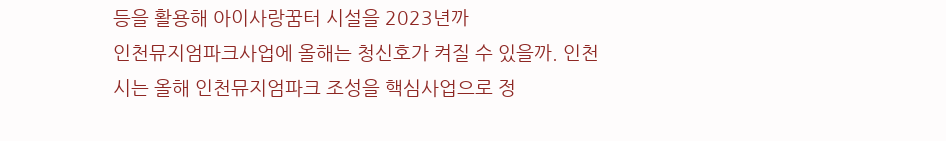등을 활용해 아이사랑꿈터 시설을 2023년까
인천뮤지엄파크사업에 올해는 청신호가 켜질 수 있을까. 인천시는 올해 인천뮤지엄파크 조성을 핵심사업으로 정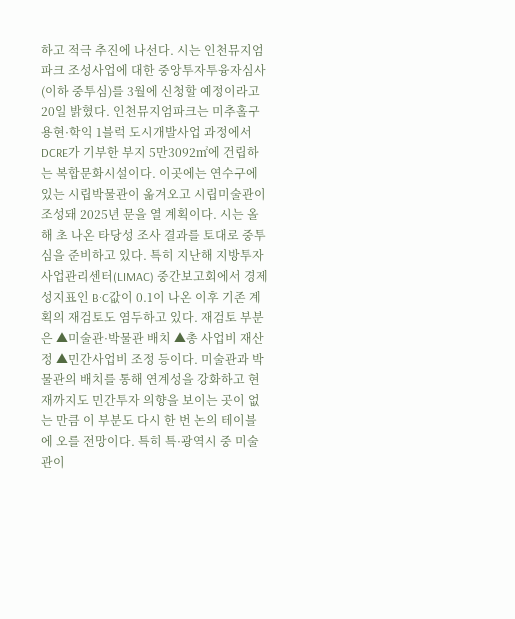하고 적극 추진에 나선다. 시는 인천뮤지엄파크 조성사업에 대한 중앙투자투융자심사(이하 중투심)를 3월에 신청할 예정이라고 20일 밝혔다. 인천뮤지엄파크는 미추홀구 용현·학익 1블럭 도시개발사업 과정에서 DCRE가 기부한 부지 5만3092㎡에 건립하는 복합문화시설이다. 이곳에는 연수구에 있는 시립박물관이 옮겨오고 시립미술관이 조성돼 2025년 문을 열 계획이다. 시는 올해 초 나온 타당성 조사 결과를 토대로 중투심을 준비하고 있다. 특히 지난해 지방투자사업관리센터(LIMAC) 중간보고회에서 경제성지표인 B·C값이 0.1이 나온 이후 기존 계획의 재검토도 염두하고 있다. 재검토 부분은 ▲미술관·박물관 배치 ▲총 사업비 재산정 ▲민간사업비 조정 등이다. 미술관과 박물관의 배치를 통해 연계성을 강화하고 현재까지도 민간투자 의향을 보이는 곳이 없는 만큼 이 부분도 다시 한 번 논의 테이블에 오를 전망이다. 특히 특·광역시 중 미술관이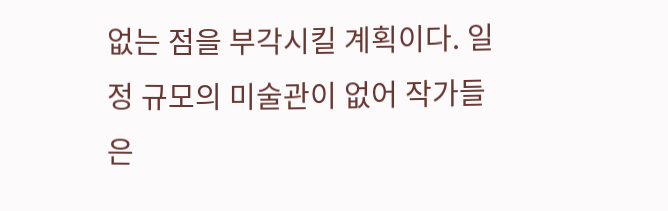없는 점을 부각시킬 계획이다. 일정 규모의 미술관이 없어 작가들은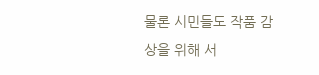물론 시민들도 작품 감상을 위해 서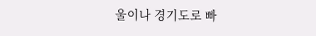울이나 경기도로 빠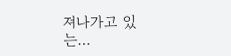져나가고 있는…